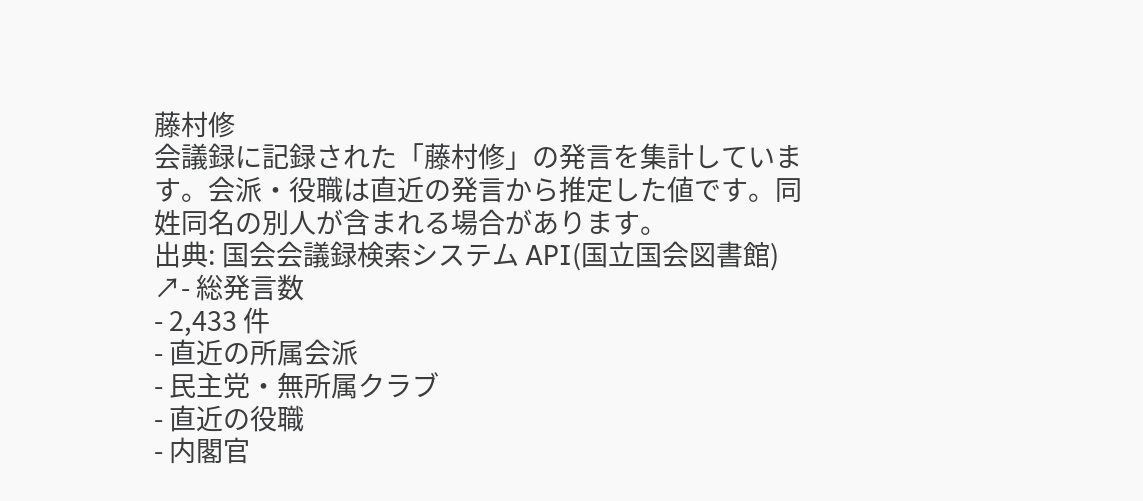藤村修
会議録に記録された「藤村修」の発言を集計しています。会派・役職は直近の発言から推定した値です。同姓同名の別人が含まれる場合があります。
出典: 国会会議録検索システム API(国立国会図書館) ↗- 総発言数
- 2,433 件
- 直近の所属会派
- 民主党・無所属クラブ
- 直近の役職
- 内閣官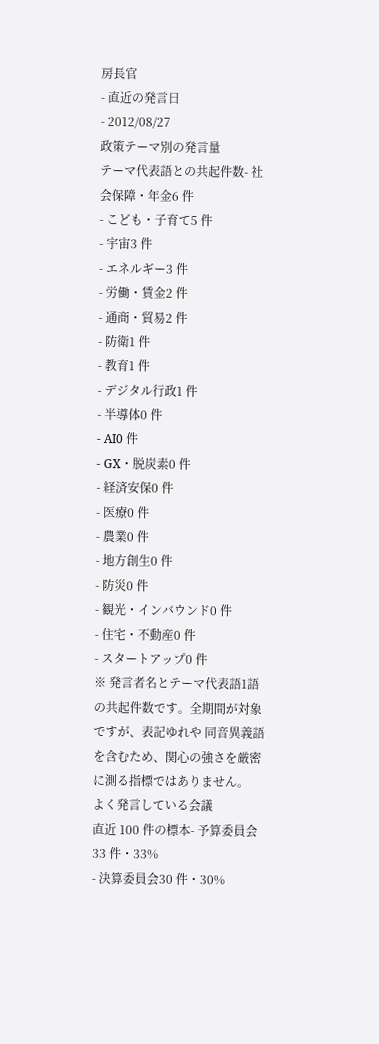房長官
- 直近の発言日
- 2012/08/27
政策テーマ別の発言量
テーマ代表語との共起件数- 社会保障・年金6 件
- こども・子育て5 件
- 宇宙3 件
- エネルギー3 件
- 労働・賃金2 件
- 通商・貿易2 件
- 防衛1 件
- 教育1 件
- デジタル行政1 件
- 半導体0 件
- AI0 件
- GX・脱炭素0 件
- 経済安保0 件
- 医療0 件
- 農業0 件
- 地方創生0 件
- 防災0 件
- 観光・インバウンド0 件
- 住宅・不動産0 件
- スタートアップ0 件
※ 発言者名とテーマ代表語1語の共起件数です。全期間が対象ですが、表記ゆれや 同音異義語を含むため、関心の強さを厳密に測る指標ではありません。
よく発言している会議
直近 100 件の標本- 予算委員会33 件・33%
- 決算委員会30 件・30%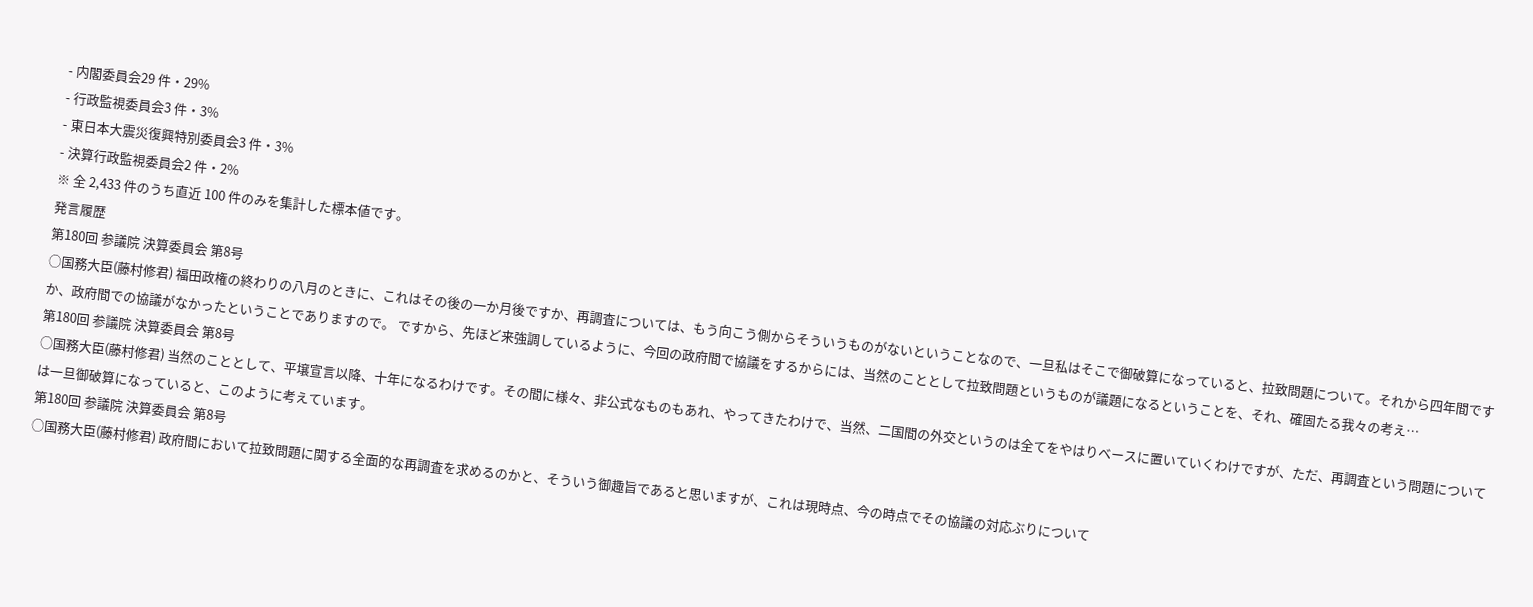- 内閣委員会29 件・29%
- 行政監視委員会3 件・3%
- 東日本大震災復興特別委員会3 件・3%
- 決算行政監視委員会2 件・2%
※ 全 2,433 件のうち直近 100 件のみを集計した標本値です。
発言履歴
第180回 参議院 決算委員会 第8号
○国務大臣(藤村修君) 福田政権の終わりの八月のときに、これはその後の一か月後ですか、再調査については、もう向こう側からそういうものがないということなので、一旦私はそこで御破算になっていると、拉致問題について。それから四年間ですか、政府間での協議がなかったということでありますので。 ですから、先ほど来強調しているように、今回の政府間で協議をするからには、当然のこととして拉致問題というものが議題になるということを、それ、確固たる我々の考え…
第180回 参議院 決算委員会 第8号
○国務大臣(藤村修君) 当然のこととして、平壌宣言以降、十年になるわけです。その間に様々、非公式なものもあれ、やってきたわけで、当然、二国間の外交というのは全てをやはりベースに置いていくわけですが、ただ、再調査という問題については一旦御破算になっていると、このように考えています。
第180回 参議院 決算委員会 第8号
○国務大臣(藤村修君) 政府間において拉致問題に関する全面的な再調査を求めるのかと、そういう御趣旨であると思いますが、これは現時点、今の時点でその協議の対応ぶりについて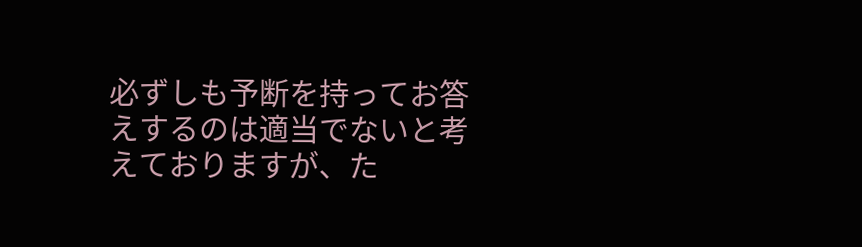必ずしも予断を持ってお答えするのは適当でないと考えておりますが、た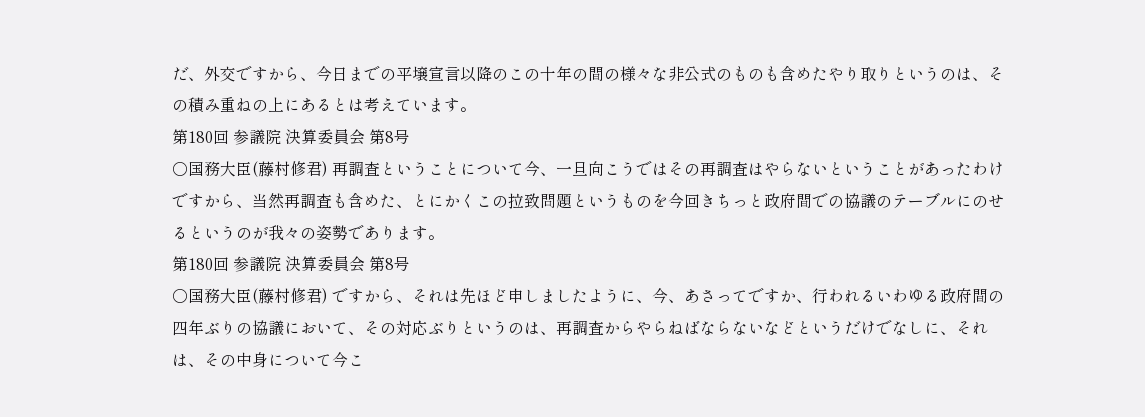だ、外交ですから、今日までの平壌宣言以降のこの十年の間の様々な非公式のものも含めたやり取りというのは、その積み重ねの上にあるとは考えています。
第180回 参議院 決算委員会 第8号
○国務大臣(藤村修君) 再調査ということについて今、一旦向こうではその再調査はやらないということがあったわけですから、当然再調査も含めた、とにかくこの拉致問題というものを今回きちっと政府間での協議のテーブルにのせるというのが我々の姿勢であります。
第180回 参議院 決算委員会 第8号
○国務大臣(藤村修君) ですから、それは先ほど申しましたように、今、あさってですか、行われるいわゆる政府間の四年ぶりの協議において、その対応ぶりというのは、再調査からやらねばならないなどというだけでなしに、それは、その中身について今こ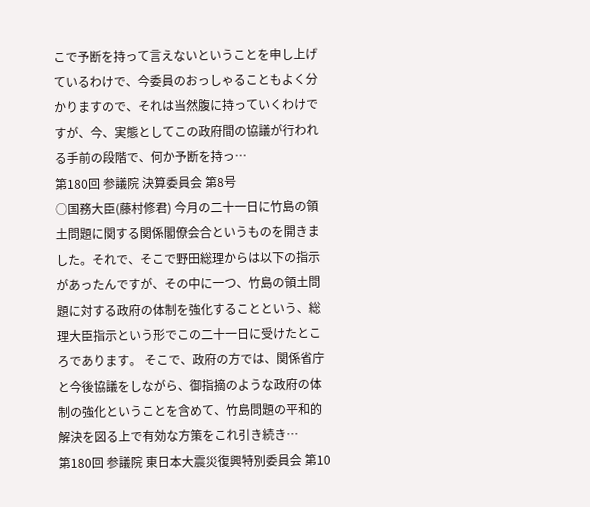こで予断を持って言えないということを申し上げているわけで、今委員のおっしゃることもよく分かりますので、それは当然腹に持っていくわけですが、今、実態としてこの政府間の協議が行われる手前の段階で、何か予断を持っ…
第180回 参議院 決算委員会 第8号
○国務大臣(藤村修君) 今月の二十一日に竹島の領土問題に関する関係閣僚会合というものを開きました。それで、そこで野田総理からは以下の指示があったんですが、その中に一つ、竹島の領土問題に対する政府の体制を強化することという、総理大臣指示という形でこの二十一日に受けたところであります。 そこで、政府の方では、関係省庁と今後協議をしながら、御指摘のような政府の体制の強化ということを含めて、竹島問題の平和的解決を図る上で有効な方策をこれ引き続き…
第180回 参議院 東日本大震災復興特別委員会 第10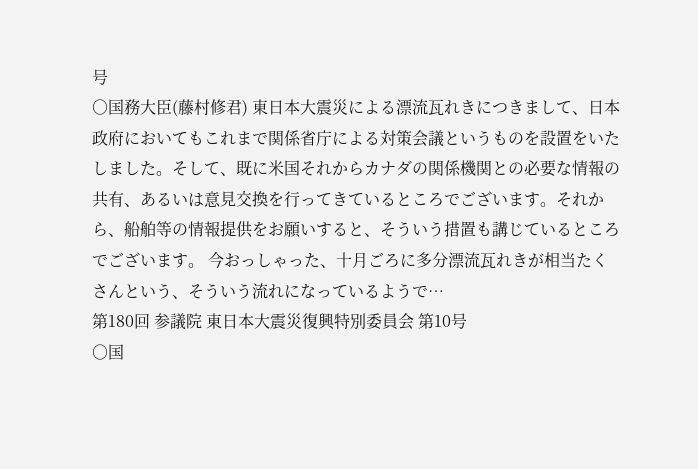号
○国務大臣(藤村修君) 東日本大震災による漂流瓦れきにつきまして、日本政府においてもこれまで関係省庁による対策会議というものを設置をいたしました。そして、既に米国それからカナダの関係機関との必要な情報の共有、あるいは意見交換を行ってきているところでございます。それから、船舶等の情報提供をお願いすると、そういう措置も講じているところでございます。 今おっしゃった、十月ごろに多分漂流瓦れきが相当たくさんという、そういう流れになっているようで…
第180回 参議院 東日本大震災復興特別委員会 第10号
○国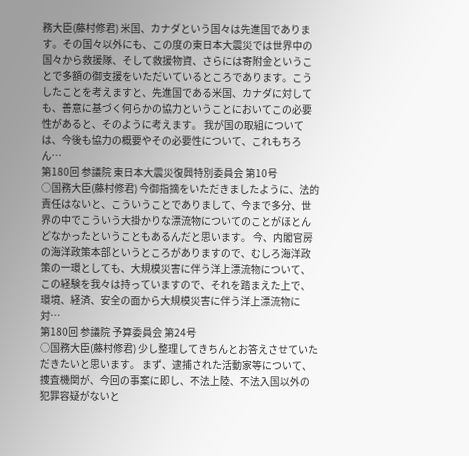務大臣(藤村修君) 米国、カナダという国々は先進国であります。その国々以外にも、この度の東日本大震災では世界中の国々から救援隊、そして救援物資、さらには寄附金ということで多額の御支援をいただいているところであります。こうしたことを考えますと、先進国である米国、カナダに対しても、善意に基づく何らかの協力ということにおいてこの必要性があると、そのように考えます。 我が国の取組については、今後も協力の概要やその必要性について、これもちろん…
第180回 参議院 東日本大震災復興特別委員会 第10号
○国務大臣(藤村修君) 今御指摘をいただきましたように、法的責任はないと、こういうことでありまして、今まで多分、世界の中でこういう大掛かりな漂流物についてのことがほとんどなかったということもあるんだと思います。 今、内閣官房の海洋政策本部というところがありますので、むしろ海洋政策の一環としても、大規模災害に伴う洋上漂流物について、この経験を我々は持っていますので、それを踏まえた上で、環境、経済、安全の面から大規模災害に伴う洋上漂流物に対…
第180回 参議院 予算委員会 第24号
○国務大臣(藤村修君) 少し整理してきちんとお答えさせていただきたいと思います。 まず、逮捕された活動家等について、捜査機関が、今回の事案に即し、不法上陸、不法入国以外の犯罪容疑がないと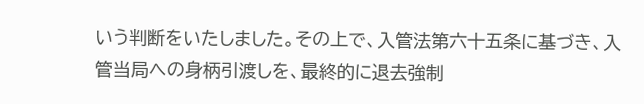いう判断をいたしました。その上で、入管法第六十五条に基づき、入管当局への身柄引渡しを、最終的に退去強制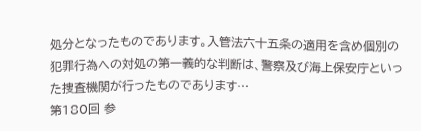処分となったものであります。入管法六十五条の適用を含め個別の犯罪行為への対処の第一義的な判断は、警察及び海上保安庁といった捜査機関が行ったものであります…
第180回 参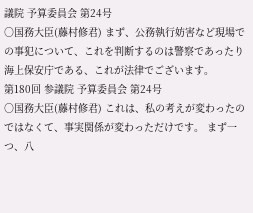議院 予算委員会 第24号
○国務大臣(藤村修君) まず、公務執行妨害など現場での事犯について、これを判断するのは警察であったり海上保安庁である、これが法律でございます。
第180回 参議院 予算委員会 第24号
○国務大臣(藤村修君) これは、私の考えが変わったのではなくて、事実関係が変わっただけです。 まず一つ、八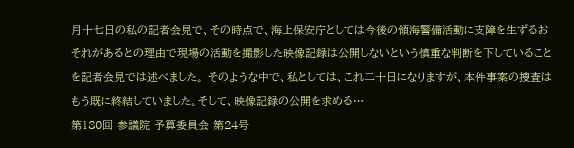月十七日の私の記者会見で、その時点で、海上保安庁としては今後の領海警備活動に支障を生ずるおそれがあるとの理由で現場の活動を撮影した映像記録は公開しないという慎重な判断を下していることを記者会見では述べました。 そのような中で、私としては、これ二十日になりますが、本件事案の捜査はもう既に終結していました。そして、映像記録の公開を求める…
第180回 参議院 予算委員会 第24号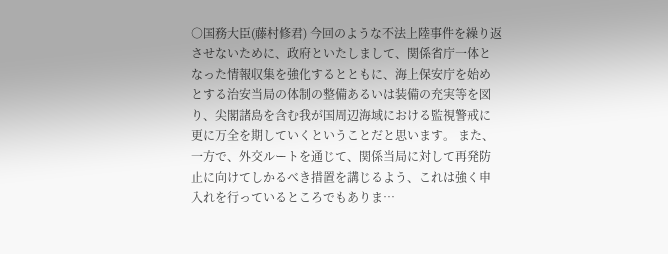○国務大臣(藤村修君) 今回のような不法上陸事件を繰り返させないために、政府といたしまして、関係省庁一体となった情報収集を強化するとともに、海上保安庁を始めとする治安当局の体制の整備あるいは装備の充実等を図り、尖閣諸島を含む我が国周辺海域における監視警戒に更に万全を期していくということだと思います。 また、一方で、外交ルートを通じて、関係当局に対して再発防止に向けてしかるべき措置を講じるよう、これは強く申入れを行っているところでもありま…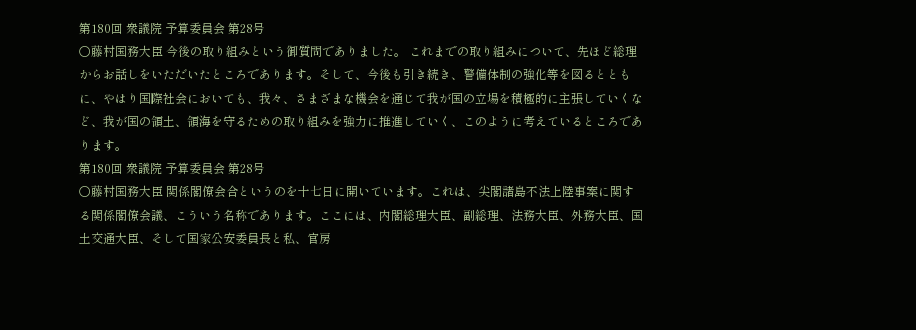第180回 衆議院 予算委員会 第28号
○藤村国務大臣 今後の取り組みという御質問でありました。 これまでの取り組みについて、先ほど総理からお話しをいただいたところであります。そして、今後も引き続き、警備体制の強化等を図るとともに、やはり国際社会においても、我々、さまざまな機会を通じて我が国の立場を積極的に主張していくなど、我が国の領土、領海を守るための取り組みを強力に推進していく、このように考えているところであります。
第180回 衆議院 予算委員会 第28号
○藤村国務大臣 関係閣僚会合というのを十七日に開いています。これは、尖閣諸島不法上陸事案に関する関係閣僚会議、こういう名称であります。ここには、内閣総理大臣、副総理、法務大臣、外務大臣、国土交通大臣、そして国家公安委員長と私、官房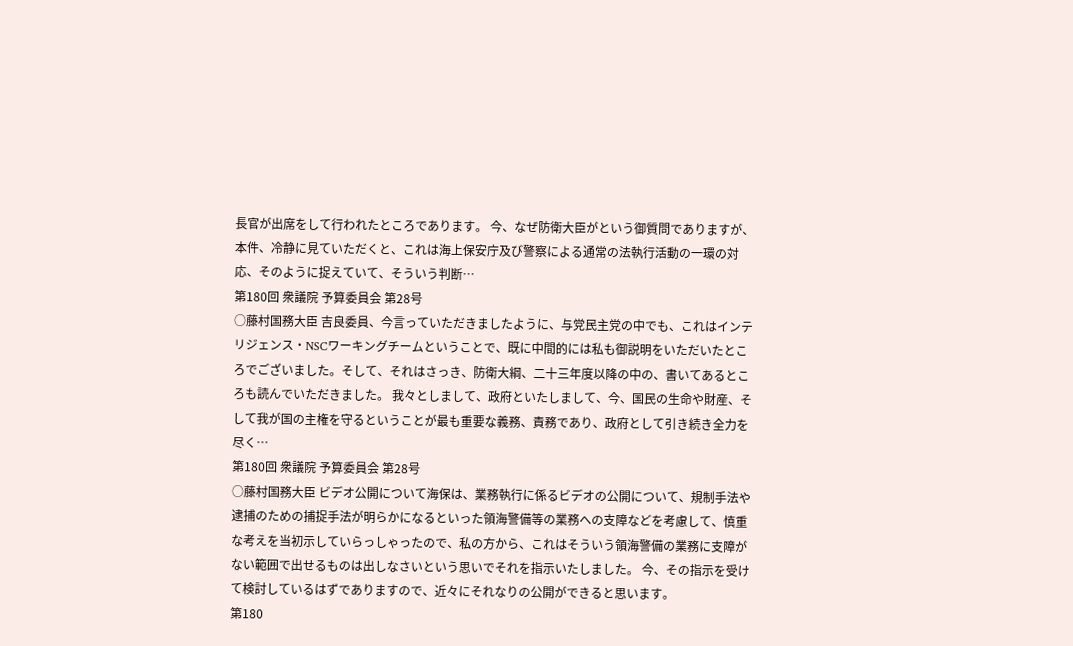長官が出席をして行われたところであります。 今、なぜ防衛大臣がという御質問でありますが、本件、冷静に見ていただくと、これは海上保安庁及び警察による通常の法執行活動の一環の対応、そのように捉えていて、そういう判断…
第180回 衆議院 予算委員会 第28号
○藤村国務大臣 吉良委員、今言っていただきましたように、与党民主党の中でも、これはインテリジェンス・NSCワーキングチームということで、既に中間的には私も御説明をいただいたところでございました。そして、それはさっき、防衛大綱、二十三年度以降の中の、書いてあるところも読んでいただきました。 我々としまして、政府といたしまして、今、国民の生命や財産、そして我が国の主権を守るということが最も重要な義務、責務であり、政府として引き続き全力を尽く…
第180回 衆議院 予算委員会 第28号
○藤村国務大臣 ビデオ公開について海保は、業務執行に係るビデオの公開について、規制手法や逮捕のための捕捉手法が明らかになるといった領海警備等の業務への支障などを考慮して、慎重な考えを当初示していらっしゃったので、私の方から、これはそういう領海警備の業務に支障がない範囲で出せるものは出しなさいという思いでそれを指示いたしました。 今、その指示を受けて検討しているはずでありますので、近々にそれなりの公開ができると思います。
第180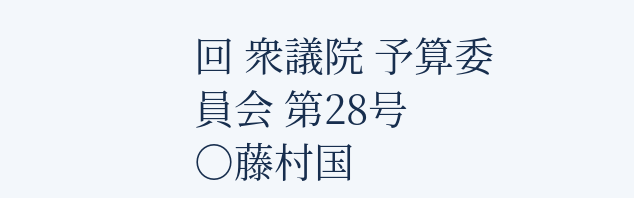回 衆議院 予算委員会 第28号
○藤村国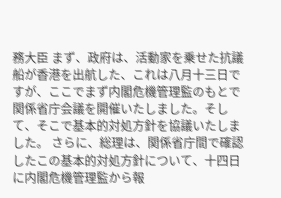務大臣 まず、政府は、活動家を乗せた抗議船が香港を出航した、これは八月十三日ですが、ここでまず内閣危機管理監のもとで関係省庁会議を開催いたしました。そして、そこで基本的対処方針を協議いたしました。 さらに、総理は、関係省庁間で確認したこの基本的対処方針について、十四日に内閣危機管理監から報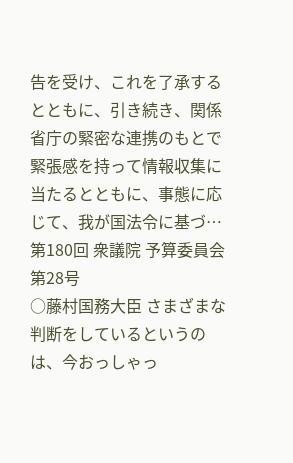告を受け、これを了承するとともに、引き続き、関係省庁の緊密な連携のもとで緊張感を持って情報収集に当たるとともに、事態に応じて、我が国法令に基づ…
第180回 衆議院 予算委員会 第28号
○藤村国務大臣 さまざまな判断をしているというのは、今おっしゃっ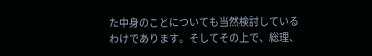た中身のことについても当然検討しているわけであります。そしてその上で、総理、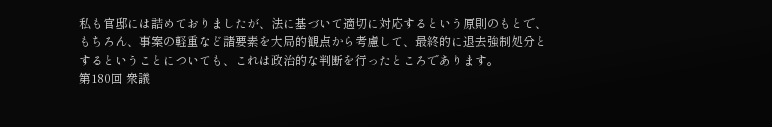私も官邸には詰めておりましたが、法に基づいて適切に対応するという原則のもとで、もちろん、事案の軽重など諸要素を大局的観点から考慮して、最終的に退去強制処分とするということについても、これは政治的な判断を行ったところであります。
第180回 衆議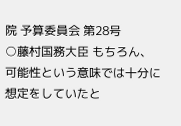院 予算委員会 第28号
○藤村国務大臣 もちろん、可能性という意味では十分に想定をしていたと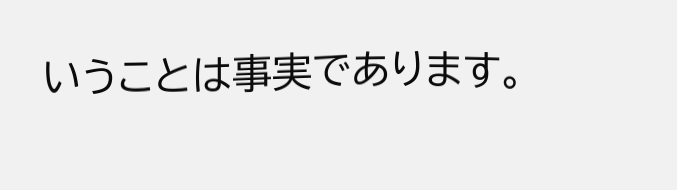いうことは事実であります。